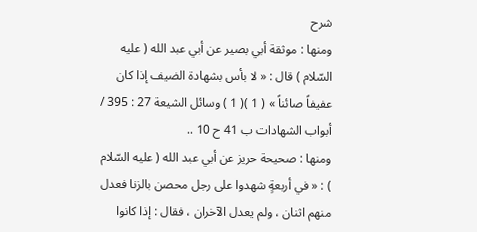شرح
ومنها : موثقة أبي بصير عن أبي عبد الله ( عليه السّلام ) قال : « لا بأس بشهادة الضيف إذا كان عفيفاً صائناً » ( 1 )( 1 ) وسائل الشيعة 27 : 395 / أبواب الشهادات ب 41 ح 10 ..
ومنها : صحيحة حريز عن أبي عبد الله ( عليه السّلام ) : « في أربعةٍ شهدوا على رجل محصن بالزنا فعدل منهم اثنان ، ولم يعدل الآخران ، فقال : إذا كانوا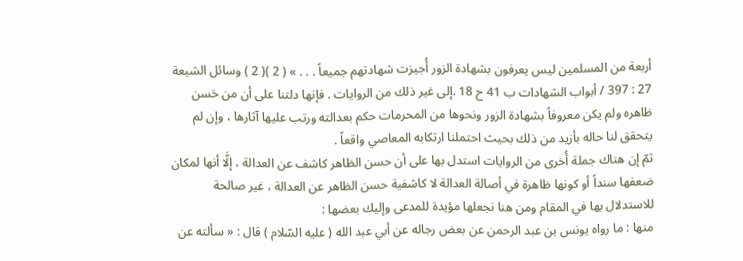أربعة من المسلمين ليس يعرفون بشهادة الزور أُجيزت شهادتهم جميعاً . . . » ( 2 )( 2 ) وسائل الشيعة 27 : 397 / أبواب الشهادات ب 41 ح 18 .إلى غير ذلك من الروايات . فإنها دلتنا على أن من حَسن ظاهره ولم يكن معروفاً بشهادة الزور ونحوها من المحرمات حكم بعدالته ورتب عليها آثارها ، وإن لم يتحقق لنا حاله بأزيد من ذلك بحيث احتملنا ارتكابه المعاصي واقعاً .
ثمّ إن هناك جملة أُخرى من الروايات استدل بها على أن حسن الظاهر كاشف عن العدالة ، إلَّا أنها لمكان ضعفها سنداً أو كونها ظاهرة في أصالة العدالة لا كاشفية حسن الظاهر عن العدالة ، غير صالحة للاستدلال بها في المقام ومن هنا نجعلها مؤيدة للمدعى وإليك بعضها :
منها : ما رواه يونس بن عبد الرحمن عن بعض رجاله عن أبي عبد الله ( عليه السّلام ) قال : « سألته عن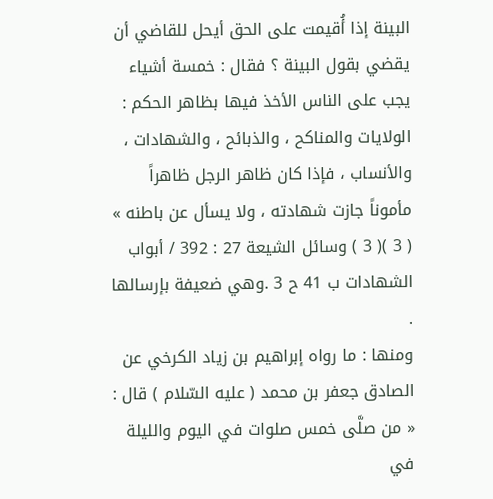البينة إذا أُقيمت على الحق أيحل للقاضي أن يقضي بقول البينة ؟ فقال : خمسة أشياء يجب على الناس الأخذ فيها بظاهر الحكم : الولايات والمناكح ، والذبائح ، والشهادات ، والأنساب ، فإذا كان ظاهر الرجل ظاهراً مأموناً جازت شهادته ، ولا يسأل عن باطنه » ( 3 )( 3 ) وسائل الشيعة 27 : 392 / أبواب الشهادات ب 41 ح 3 .وهي ضعيفة بإرسالها .
ومنها : ما رواه إبراهيم بن زياد الكرخي عن الصادق جعفر بن محمد ( عليه السّلام ) قال : « من صلَّى خمس صلوات في اليوم والليلة في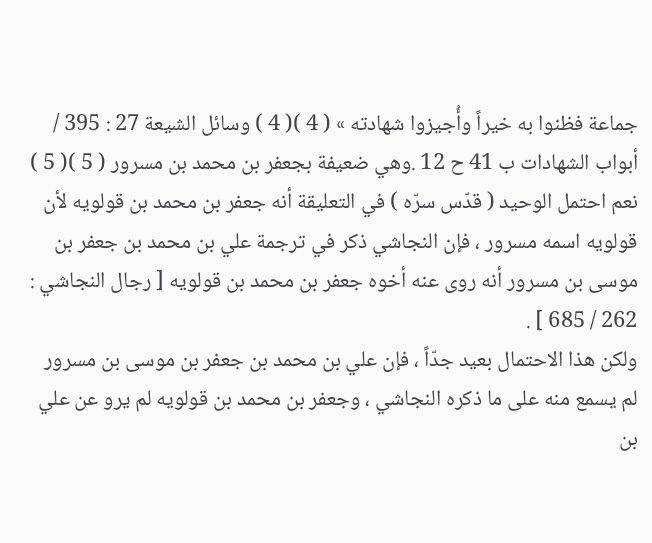جماعة فظنوا به خيراً وأُجيزوا شهادته » ( 4 )( 4 ) وسائل الشيعة 27 : 395 / أبواب الشهادات ب 41 ح 12 .وهي ضعيفة بجعفر بن محمد بن مسرور ( 5 )( 5 ) نعم احتمل الوحيد ( قدّس سرّه ) في التعليقة أنه جعفر بن محمد بن قولويه لأن قولويه اسمه مسرور ، فإن النجاشي ذكر في ترجمة علي بن محمد بن جعفر بن موسى بن مسرور أنه روى عنه أخوه جعفر بن محمد بن قولويه [ رجال النجاشي : 262 / 685 ] .
ولكن هذا الاحتمال بعيد جدّاً ، فإن علي بن محمد بن جعفر بن موسى بن مسرور لم يسمع منه على ما ذكره النجاشي ، وجعفر بن محمد بن قولويه لم يرو عن علي بن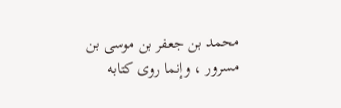محمد بن جعفر بن موسى بن مسرور ، وإنما روى كتابه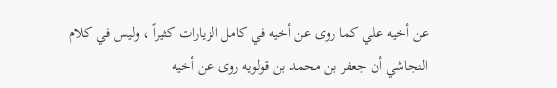عن أخيه علي كما روى عن أخيه في كامل الزيارات كثيراً ، وليس في كلام النجاشي أن جعفر بن محمد بن قولويه روى عن أخيه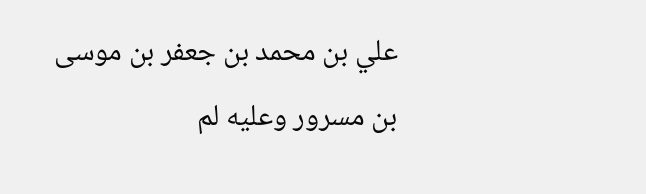علي بن محمد بن جعفر بن موسى بن مسرور وعليه لم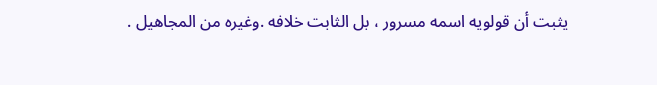يثبت أن قولويه اسمه مسرور ، بل الثابت خلافه .وغيره من المجاهيل .